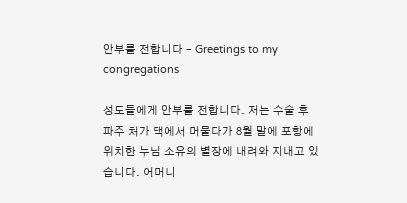안부를 전합니다 – Greetings to my congregations

성도들에게 안부를 전합니다. 저는 수술 후 파주 처가 댁에서 머물다가 8월 말에 포항에 위치한 누님 소유의 별장에 내려와 지내고 있습니다. 어머니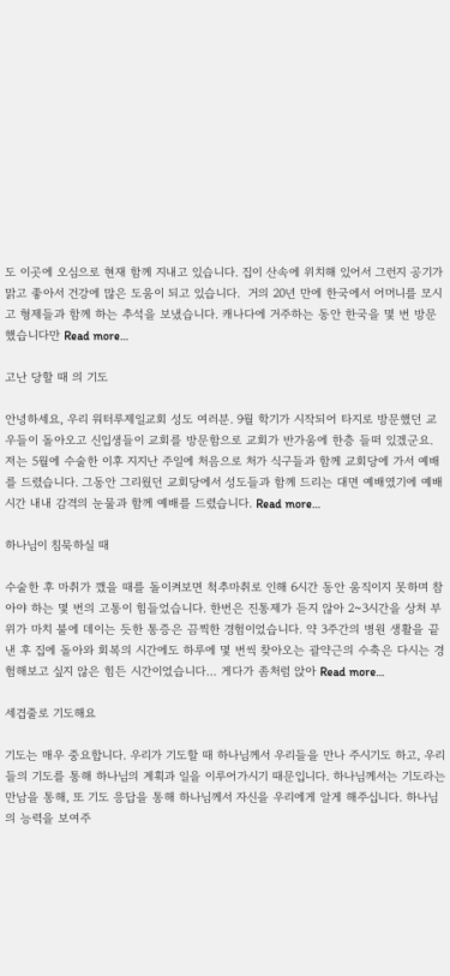도 이곳에 오심으로 현재 함께 지내고 있습니다. 집이 산속에 위치해 있어서 그런지 공기가 맑고 좋아서 건강에 많은 도움이 되고 있습니다.  거의 20년 만에 한국에서 어머니를 모시고 형제들과 함께 하는 추석을 보냈습니다. 캐나다에 거주하는 동안 한국을 몇 번 방문했습니다만 Read more…

고난 당할 때 의 기도

안녕하세요, 우리 워터루제일교회 성도 여러분. 9월 학기가 시작되어 타지로 방문했던 교우들이 돌아오고 신입생들이 교회를 방문함으로 교회가 반가움에 한층 들떠 있겠군요. 저는 5월에 수술한 이후 지지난 주일에 처음으로 처가 식구들과 함께 교회당에 가서 예배를 드렸습니다. 그동안 그리웠던 교회당에서 성도들과 함께 드리는 대면 예배였기에 예배 시간 내내 감격의 눈물과 함께 예배를 드렸습니다. Read more…

하나님이 침묵하실 때

수술한 후 마취가 깼을 때를 돌이켜보면 척추마취로 인해 6시간 동안 움직이지 못하며 참아야 하는 몇 번의 고통이 힘들었습니다. 한번은 진통제가 듣지 않아 2~3시간을 상처 부위가 마치 불에 데이는 듯한 통증은 끔찍한 경험이었습니다. 약 3주간의 병원 생활을 끝낸 후 집에 돌아와 회복의 시간에도 하루에 몇 번씩 찾아오는 괄약근의 수축은 다시는 경험해보고 싶지 않은 힘든 시간이었습니다… 게다가 좀처럼 앉아 Read more…

세겹줄로 기도해요

기도는 매우 중요합니다. 우리가 기도할 때 하나님께서 우리들을 만나 주시기도 하고, 우리들의 기도를 통해 하나님의 계획과 일을 이루어가시기 때문입니다. 하나님께서는 기도라는 만남을 통해, 또 기도 응답을 통해 하나님께서 자신을 우리에게 알게 해주십니다. 하나님의 능력을 보여주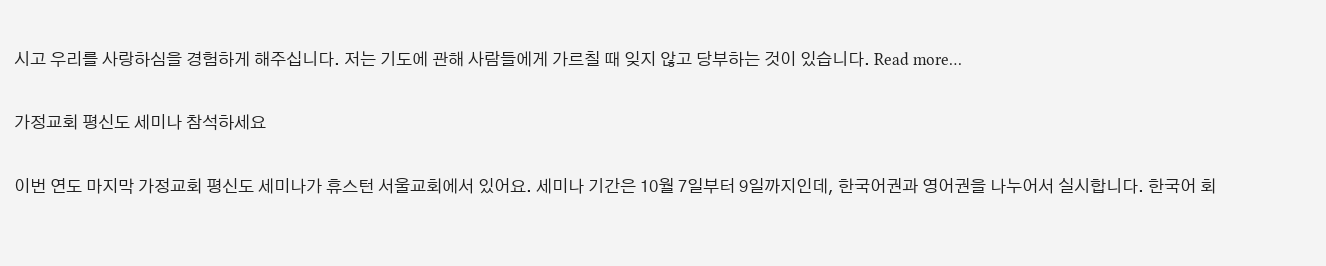시고 우리를 사랑하심을 경험하게 해주십니다. 저는 기도에 관해 사람들에게 가르칠 때 잊지 않고 당부하는 것이 있습니다. Read more…

가정교회 평신도 세미나 참석하세요

이번 연도 마지막 가정교회 평신도 세미나가 휴스턴 서울교회에서 있어요. 세미나 기간은 10월 7일부터 9일까지인데, 한국어권과 영어권을 나누어서 실시합니다. 한국어 회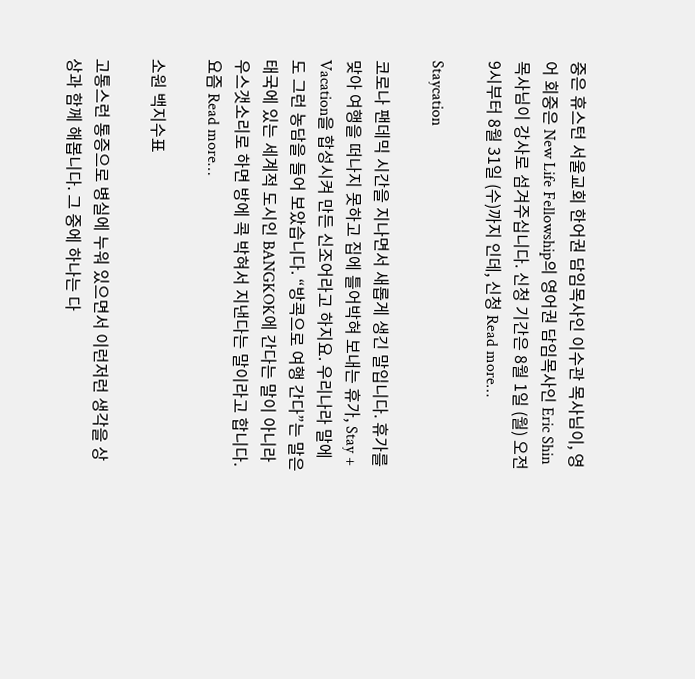중은 휴스턴 서울교회 한어권 담임목사인 이수관 목사님이, 영어 회중은 New Life Fellowship의 영어권 담임목사인 Eric Shin 목사님이 강사로 섬겨주십니다. 신청 기간은 8월 1일 (월) 오전 9시부터 8월 31일 (수)까지 인데, 신청 Read more…

Staycation

코로나 팬데믹 시간을 지나면서 새롭게 생긴 말입니다. 휴가를 맞아 여행을 떠나지 못하고 집에 틀어박혀 보내는 휴가, Stay + Vacation을 합성시켜 만든 신조어라고 하지요. 우리나라 말에도 그런 농담을 들어 보았습니다. “방콕으로 여행 간다”는 말은 태국에 있는 세계적 도시인 BANGKOK에 간다는 말이 아니라 우스갯소리로 하면 방에 콕 박혀서 지낸다는 말이라고 합니다. 요즘 Read more…

소원 백지수표

고통스런 통증으로 병실에 누워 있으면서 이런저런 생각을 상상과 함께 해봅니다. 그 중에 하나는 다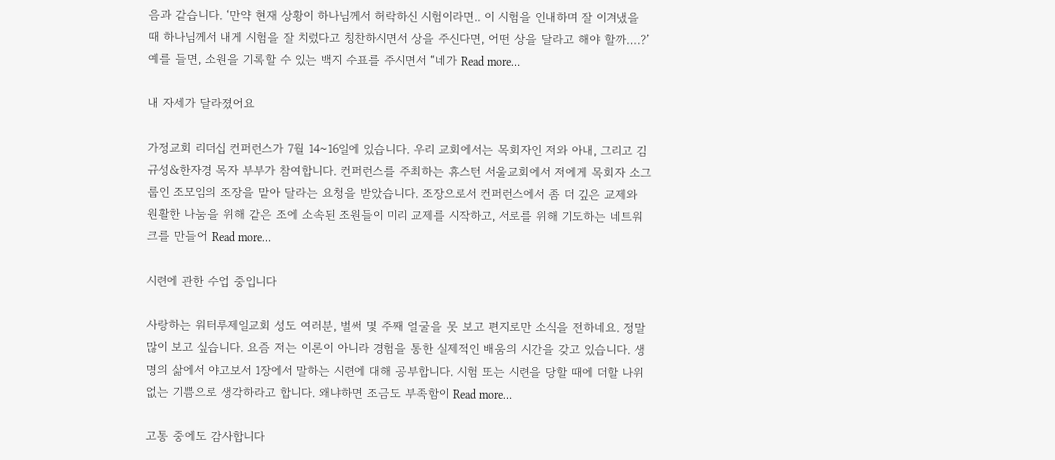음과 같습니다. ‘만약 현재 상황이 하나님께서 허락하신 시험이라면.. 이 시험을 인내하며 잘 이겨냈을 때 하나님께서 내게 시험을 잘 치렀다고 칭찬하시면서 상을 주신다면, 어떤 상을 달라고 해야 할까….?’ 예를 들면, 소원을 기록할 수 있는 백지 수표를 주시면서 “네가 Read more…

내 자세가 달라졌어요

가정교회 리더십 컨퍼런스가 7월 14~16일에 있습니다. 우리 교회에서는 목회자인 저와 아내, 그리고 김규성&한자경 목자 부부가 참여합니다. 컨퍼런스를 주최하는 휴스턴 서울교회에서 저에게 목회자 소그룹인 조모임의 조장을 맡아 달라는 요청을 받았습니다. 조장으로서 컨퍼런스에서 좀 더 깊은 교제와 원활한 나눔을 위해 같은 조에 소속된 조원들이 미리 교제를 시작하고, 서로를 위해 기도하는 네트워크를 만들어 Read more…

시련에 관한 수업 중입니다

사랑하는 워터루제일교회 성도 여러분, 벌써 몇 주째 얼굴을 못 보고 편지로만 소식을 전하네요. 정말 많이 보고 싶습니다. 요즘 저는 이론이 아니라 경험을 통한 실제적인 배움의 시간을 갖고 있습니다. 생명의 삶에서 야고보서 1장에서 말하는 시련에 대해 공부합니다. 시험 또는 시련을 당할 때에 더할 나위 없는 기쁨으로 생각하라고 합니다. 왜냐하면 조금도 부족함이 Read more…

고통 중에도 감사합니다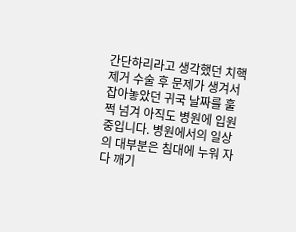간단하리라고 생각했던 치핵 제거 수술 후 문제가 생겨서 잡아놓았던 귀국 날짜를 훌쩍 넘겨 아직도 병원에 입원 중입니다. 병원에서의 일상의 대부분은 침대에 누워 자다 깨기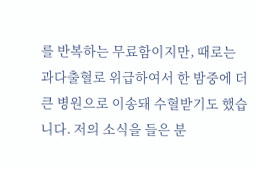를 반복하는 무료함이지만, 때로는 과다출혈로 위급하여서 한 밤중에 더 큰 병원으로 이송돼 수혈받기도 했습니다. 저의 소식을 들은 분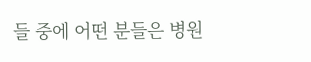들 중에 어떤 분들은 병원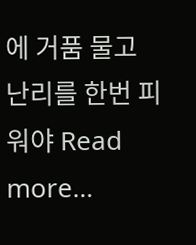에 거품 물고 난리를 한번 피워야 Read more…